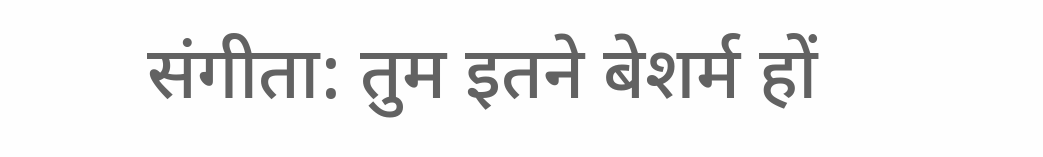संगीता: तुम इतने बेशर्म हों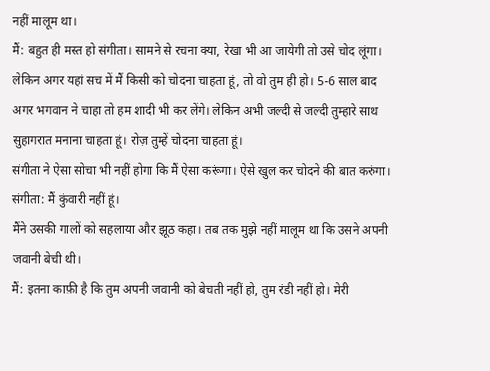नहीं मालूम था।
मैं: बहुत ही मस्त हो संगीता। सामने से रचना क्या, रेखा भी आ जायेगी तो उसे चोद लूंगा। लेकिन अगर यहां सच में मैं किसी को चोदना चाहता हूं, तो वो तुम ही हो। 5-6 साल बाद अगर भगवान ने चाहा तो हम शादी भी कर लेंगे। लेकिन अभी जल्दी से जल्दी तुम्हारे साथ सुहागरात मनाना चाहता हूं। रोज़ तुम्हें चोदना चाहता हूं।
संगीता ने ऐसा सोचा भी नहीं होगा कि मैं ऐसा करूंगा। ऐसे खुल कर चोदने की बात करुंगा।
संगीता: मैं कुंवारी नहीं हूं।
मैंने उसकी गालों को सहलाया और झूठ कहा। तब तक मुझे नहीं मालूम था कि उसने अपनी जवानी बेची थी।
मैं: इतना काफ़ी है कि तुम अपनी जवानी को बेचती नहीं हो, तुम रंडी नहीं हो। मेरी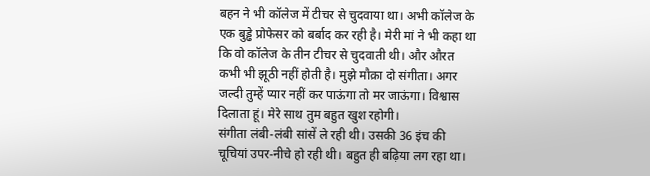बहन ने भी कॉलेज में टीचर से चुदवाया था। अभी कॉलेज के एक बुड्ढे प्रोफेसर को बर्बाद कर रही है। मेरी मां ने भी कहा था कि वो कॉलेज के तीन टीचर से चुदवाती थी। और औरत कभी भी झूठी नहीं होती है। मुझे मौक़ा दो संगीता। अगर जल्दी तुम्हें प्यार नहीं कर पाऊंगा तो मर जाऊंगा। विश्वास दिलाता हूं। मेरे साथ तुम बहुत खुश रहोगी।
संगीता लंबी-लंबी सांसें ले रही थी। उसकी 36 इंच की चूचियां उपर-नीचे हो रही थी। बहुत ही बढ़िया लग रहा था।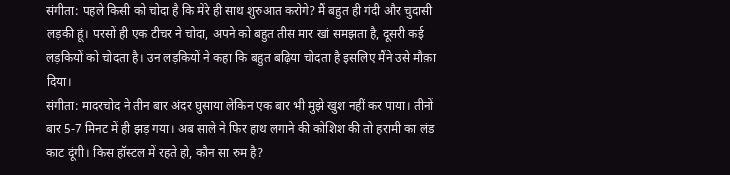संगीता: पहले किसी को चोदा है कि मेरे ही साथ शुरुआत करोगे? मैं बहुत ही गंदी और चुदासी लड़की हूं। परसों ही एक टीचर ने चोदा, अपने को बहुत तीस मार खां समझता है, दूसरी कई लड़कियों को चोदता है। उन लड़कियों ने कहा कि बहुत बढ़िया चोदता है इसलिए मैंने उसे मौक़ा दिया।
संगीता: मादरचोद ने तीन बार अंदर घुसाया लेकिन एक बार भी मुझे खुश नहीं कर पाया। तीनों बार 5-7 मिनट में ही झड़ गया। अब साले ने फिर हाथ लगाने की कोशिश की तो हरामी का लंड काट दूंगी। किस हॉस्टल में रहते हो, कौन सा रुम है?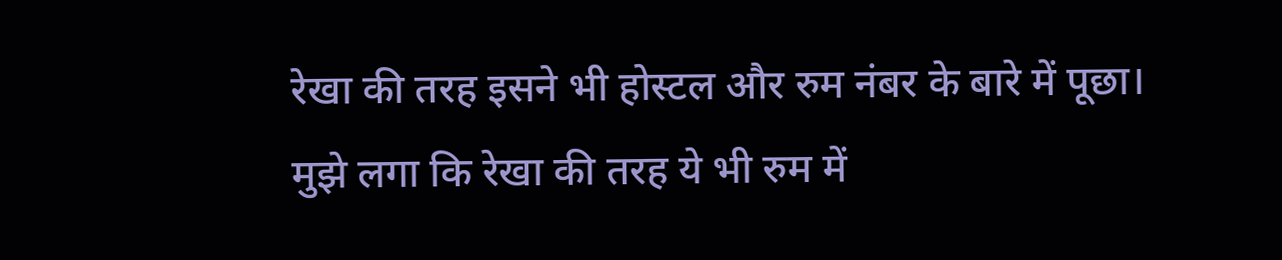रेखा की तरह इसने भी होस्टल और रुम नंबर के बारे में पूछा। मुझे लगा कि रेखा की तरह ये भी रुम में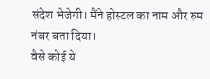संदेश भेजेगी। मैंने होस्टल का नाम और रुम नंबर बता दिया।
वैसे कोई ये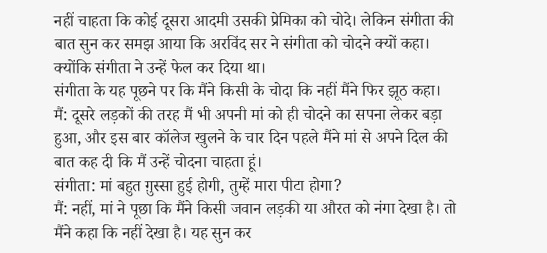नहीं चाहता कि कोई दूसरा आदमी उसकी प्रेमिका को चोदे। लेकिन संगीता की बात सुन कर समझ आया कि अरविंद सर ने संगीता को चोदने क्यों कहा। क्योंकि संगीता ने उन्हें फेल कर दिया था।
संगीता के यह पूछने पर कि मैंने किसी के चोदा कि नहीं मैंने फिर झूठ कहा।
मैं: दूसरे लड़कों की तरह मैं भी अपनी मां को ही चोदने का सपना लेकर बड़ा हुआ, और इस बार कॉलेज खुलने के चार दिन पहले मैंने मां से अपने दिल की बात कह दी कि मैं उन्हें चोदना चाहता हूं।
संगीता: मां बहुत ग़ुस्सा हुई होगी, तुम्हें मारा पीटा होगा?
मैं: नहीं, मां ने पूछा कि मैंने किसी जवान लड़की या औरत को नंगा देखा है। तो मैंने कहा कि नहीं देखा है। यह सुन कर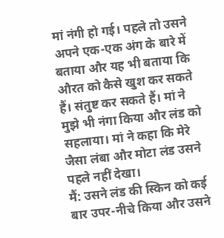मां नंगी हो गई। पहले तो उसने अपने एक-एक अंग के बारे में बताया और यह भी बताया कि औरत को कैसे खुश कर सकते हैं। संतुष्ट कर सकते हैं। मां ने मुझे भी नंगा किया और लंड को सहलाया। मां ने कहा कि मेरे जैसा लंबा और मोटा लंड उसने पहले नहीं देखा।
मैं: उसने लंड की स्किन को कई बार उपर-नीचे किया और उसने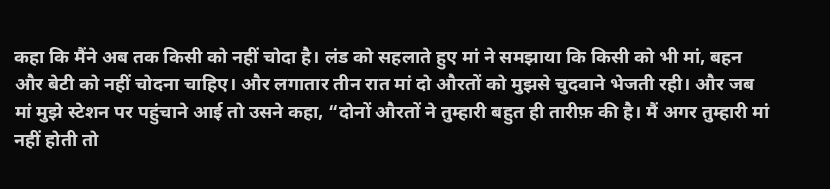कहा कि मैंने अब तक किसी को नहीं चोदा है। लंड को सहलाते हुए मां ने समझाया कि किसी को भी मां, बहन और बेटी को नहीं चोदना चाहिए। और लगातार तीन रात मां दो औरतों को मुझसे चुदवाने भेजती रही। और जब मां मुझे स्टेशन पर पहुंचाने आई तो उसने कहा, “दोनों औरतों ने तुम्हारी बहुत ही तारीफ़ की है। मैं अगर तुम्हारी मां नहीं होती तो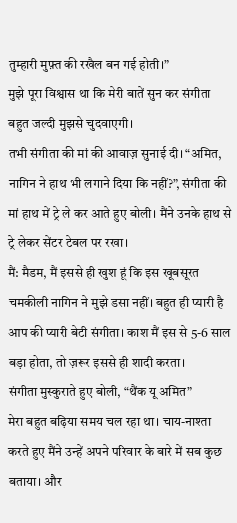तुम्हारी मुफ़्त की रखैल बन गई होती।”
मुझे पूरा विश्वास था कि मेरी बातें सुन कर संगीता बहुत जल्दी मुझसे चुदवाएगी।
तभी संगीता की मां की आवाज़ सुनाई दी। “अमित, नागिन ने हाथ भी लगाने दिया कि नहीं?”, संगीता की मां हाथ में ट्रे ले कर आते हुए बोली। मैंने उनके हाथ से ट्रे लेकर सेंटर टेबल पर रखा।
मैं: मैडम, मैं इससे ही खुश हूं कि इस खूबसूरत चमकीली नागिन ने मुझे डसा नहीं। बहुत ही प्यारी है आप की प्यारी बेटी संगीता। काश मैं इस से 5-6 साल बड़ा होता, तो ज़रूर इससे ही शादी करता।
संगीता मुस्कुराते हुए बोली, “थैंक यू अमित”
मेरा बहुत बढ़िया समय चल रहा था। चाय-नाश्ता करते हुए मैंने उन्हें अपने परिवार के बारे में सब कुछ बताया। और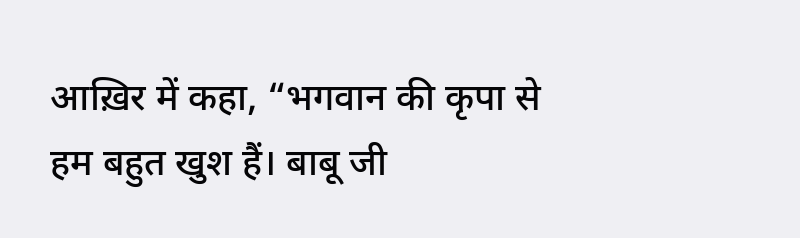आख़िर में कहा, “भगवान की कृपा से हम बहुत खुश हैं। बाबू जी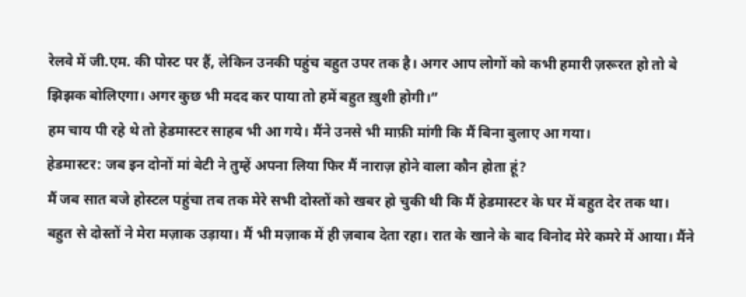रेलवे में जी.एम. की पोस्ट पर हैं, लेकिन उनकी पहुंच बहुत उपर तक है। अगर आप लोगों को कभी हमारी ज़रूरत हो तो बे झिझक बोलिएगा। अगर कुछ भी मदद कर पाया तो हमें बहुत ख़ुशी होगी।”
हम चाय पी रहे थे तो हेडमास्टर साहब भी आ गये। मैंने उनसे भी माफ़ी मांगी कि मैं बिना बुलाए आ गया।
हेडमास्टर: जब इन दोनों मां बेटी ने तुम्हें अपना लिया फिर मैं नाराज़ होने वाला कौन होता हूं?
मैं जब सात बजे होस्टल पहुंचा तब तक मेरे सभी दोस्तों को खबर हो चुकी थी कि मैं हेडमास्टर के घर में बहुत देर तक था।
बहुत से दोस्तों ने मेरा मज़ाक उड़ाया। मैं भी मज़ाक में ही ज़बाब देता रहा। रात के खाने के बाद विनोद मेरे कमरे में आया। मैंने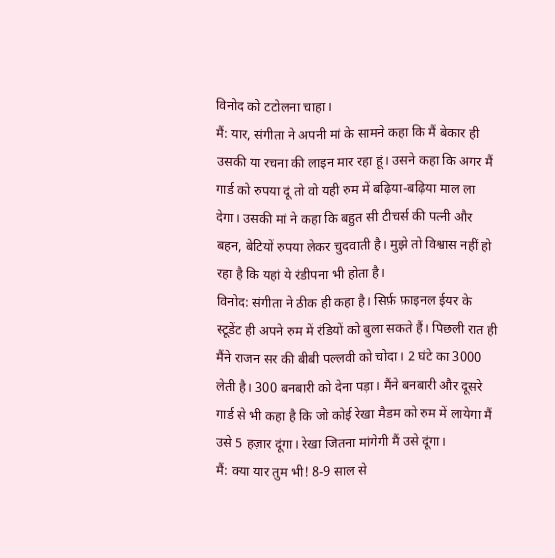विनोद को टटोलना चाहा।
मैं: यार, संगीता ने अपनी मां के सामने कहा कि मैं बेकार ही उसकी या रचना की लाइन मार रहा हूं। उसने कहा कि अगर मैं गार्ड को रुपया दूं तो वो यही रुम में बढ़िया-बढ़िया माल ला देगा। उसकी मां ने कहा कि बहुत सी टीचर्स की पत्नी और बहन, बेटियों रुपया लेकर चुदवाती है। मुझे तो विश्वास नहीं हो रहा है कि यहां ये रंडीपना भी होता है।
विनोद: संगीता ने ठीक ही कहा है। सिर्फ़ फ़ाइनल ईयर के स्टूडेंट ही अपने रुम में रंडियों को बुला सकते हैं। पिछली रात ही मैंने राजन सर की बीबी पल्लवी को चोदा। 2 घंटे का 3000 लेती है। 300 बनबारी को देना पड़ा। मैंने बनबारी और दूसरे गार्ड से भी कहा है कि जो कोई रेखा मैडम को रुम में लायेगा मैं उसे 5 हज़ार दूंगा। रेखा जितना मांगेगी मैं उसे दूंगा।
मैं: क्या यार तुम भी! 8-9 साल से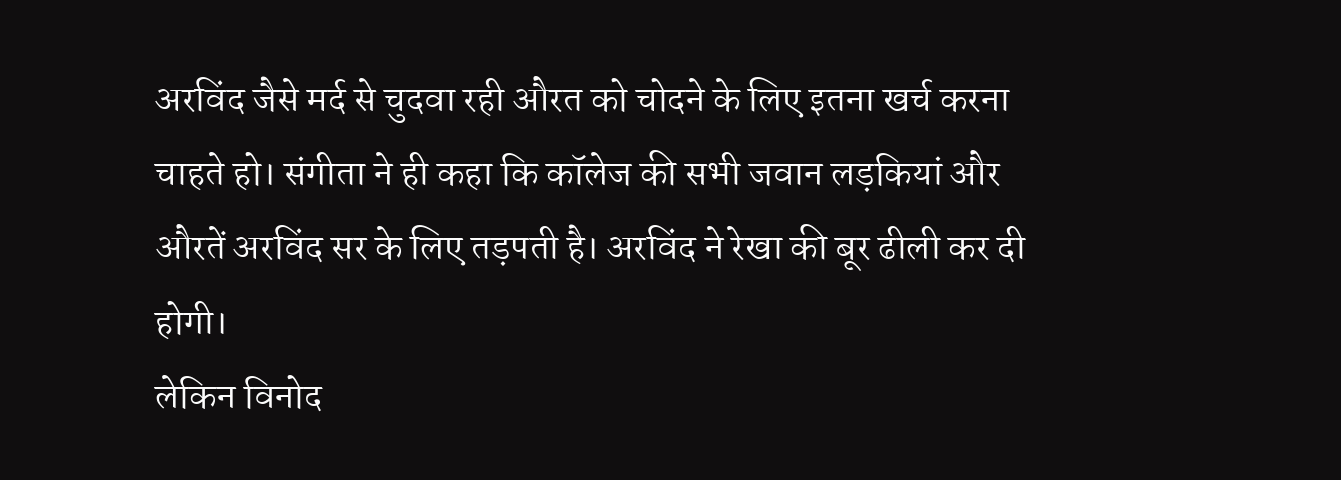अरविंद जैसे मर्द से चुदवा रही औरत को चोदने के लिए इतना खर्च करना चाहते हो। संगीता ने ही कहा कि कॉलेज की सभी जवान लड़कियां और औरतें अरविंद सर के लिए तड़पती है। अरविंद ने रेखा की बूर ढीली कर दी होगी।
लेकिन विनोद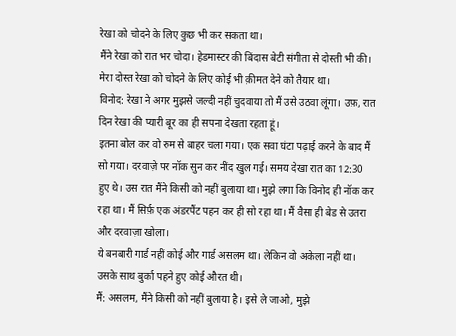रेखा को चोदने के लिए कुछ भी कर सकता था।
मैंने रेखा को रात भर चोदा। हेडमास्टर की बिंदास बेटी संगीता से दोस्ती भी की। मेरा दोस्त रेखा को चोदने के लिए कोई भी क़ीमत देने को तैयार था।
विनोद: रेखा ने अगर मुझसे जल्दी नहीं चुदवाया तो मैं उसे उठवा लूंगा। उफ़, रात दिन रेखा की प्यारी बूर का ही सपना देखता रहता हूं।
इतना बोल कर वो रुम से बाहर चला गया। एक सवा घंटा पढ़ाई करने के बाद मैं सो गया। दरवाज़े पर नॉक सुन कर नींद खुल गई। समय देखा रात का 12:30 हुए थे। उस रात मैंने किसी को नहीं बुलाया था। मुझे लगा कि विनोद ही नॉक कर रहा था। मैं सिर्फ़ एक अंडरपैंट पहन कर ही सो रहा था। मैं वैसा ही बेड से उतरा और दरवाज़ा खोला।
ये बनबारी गार्ड नहीं कोई और गार्ड असलम था। लेकिन वो अकेला नहीं था। उसके साथ बुर्का पहने हुए कोई औरत थी।
मैं: असलम, मैंने किसी को नहीं बुलाया है। इसे ले जाओ, मुझे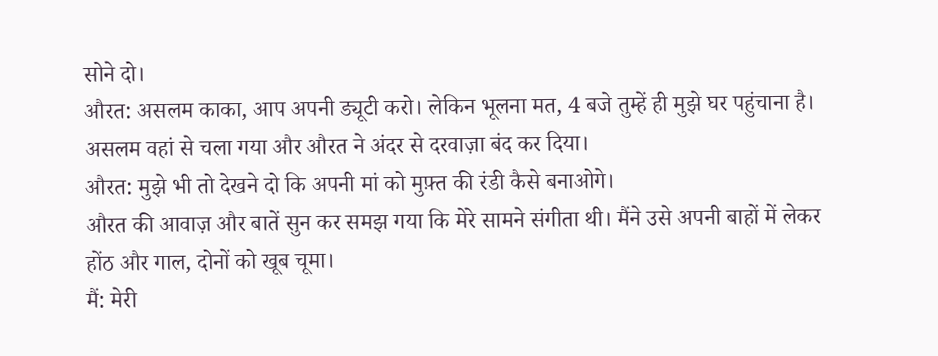सोने दो।
औरत: असलम काका, आप अपनी ड्यूटी करो। लेकिन भूलना मत, 4 बजे तुम्हें ही मुझे घर पहुंचाना है।
असलम वहां से चला गया और औरत ने अंदर से दरवाज़ा बंद कर दिया।
औरत: मुझे भी तो देखने दो कि अपनी मां को मुफ़्त की रंडी कैसे बनाओगे।
औरत की आवाज़ और बातें सुन कर समझ गया कि मेरे सामने संगीता थी। मैंने उसे अपनी बाहों में लेकर होंठ और गाल, दोनों को खूब चूमा।
मैं: मेरी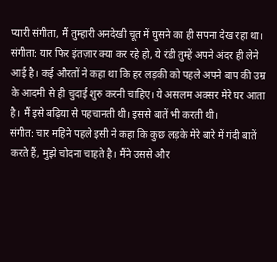प्यारी संगीता, मैं तुम्हारी अनदेखी चूत में घुसने का ही सपना देख रहा था।
संगीता: यार फिर इंतज़ार क्या कर रहे हो, ये रंडी तुम्हें अपने अंदर ही लेने आई है। कई औरतों ने कहा था कि हर लड़की को पहले अपने बाप की उम्र के आदमी से ही चुदाई शुरु करनी चाहिए। ये असलम अक्सर मेरे घर आता है। मैं इसे बढ़िया से पहचानती थी। इससे बातें भी करती थी।
संगीत: चार महिने पहले इसी ने कहा कि कुछ लड़के मेरे बारे में गंदी बातें करते हैं, मुझे चोदना चाहते है। मैंने उससे और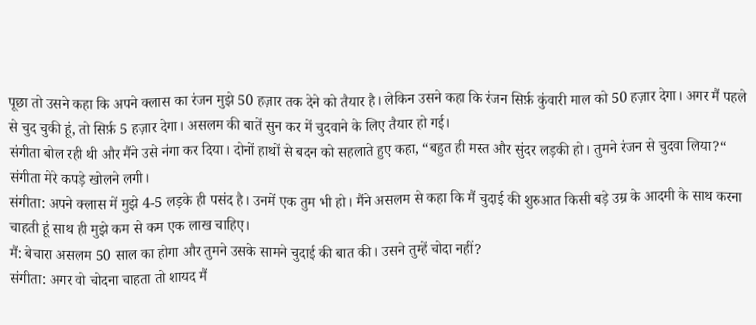पूछा तो उसने कहा कि अपने क्लास का रंजन मुझे 50 हज़ार तक देने को तैयार है। लेकिन उसने कहा कि रंजन सिर्फ़ कुंवारी माल को 50 हज़ार देगा। अगर मैं पहले से चुद चुकी हूं, तो सिर्फ़ 5 हज़ार देगा। असलम की बातें सुन कर में चुदवाने के लिए तैयार हो गई।
संगीता बोल रही थी और मैंने उसे नंगा कर दिया। दोनों हाथों से बदन को सहलाते हुए कहा, “बहुत ही मस्त और सुंदर लड़की हो। तुमने रंजन से चुदवा लिया?“
संगीता मेरे कपड़े खोलने लगी।
संगीता: अपने क्लास में मुझे 4-5 लड़के ही पसंद है। उनमें एक तुम भी हो। मैंने असलम से कहा कि मैं चुदाई की शुरुआत किसी बड़े उम्र के आदमी के साथ करना चाहती हूं साथ ही मुझे कम से कम एक लाख चाहिए।
मैं: बेचारा असलम 50 साल का होगा और तुमने उसके सामने चुदाई की बात की। उसने तुम्हें चोदा नहीं?
संगीता: अगर वो चोदना चाहता तो शायद मैं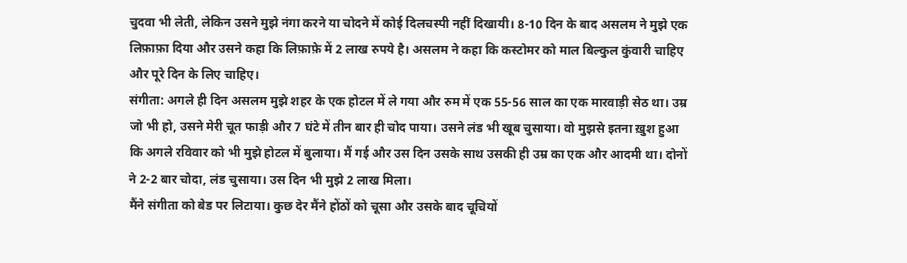चुदवा भी लेती, लेकिन उसने मुझे नंगा करने या चोदने में कोई दिलचस्पी नहीं दिखायी। 8-10 दिन के बाद असलम ने मुझे एक लिफ़ाफ़ा दिया और उसने कहा कि लिफ़ाफ़े में 2 लाख रुपये है। असलम ने कहा कि कस्टोमर को माल बिल्कुल कुंवारी चाहिए और पूरे दिन के लिए चाहिए।
संगीता: अगले ही दिन असलम मुझे शहर के एक होटल में ले गया और रुम में एक 55-56 साल का एक मारवाड़ी सेठ था। उम्र जो भी हो, उसने मेरी चूत फाड़ी और 7 घंटे में तीन बार ही चोद पाया। उसने लंड भी खूब चुसाया। वो मुझसे इतना ख़ुश हुआ कि अगले रविवार को भी मुझे होटल में बुलाया। मैं गई और उस दिन उसके साथ उसकी ही उम्र का एक और आदमी था। दोनों ने 2-2 बार चोदा, लंड चुसाया। उस दिन भी मुझे 2 लाख मिला।
मैंने संगीता को बेड पर लिटाया। कुछ देर मैंने होंठों को चूसा और उसके बाद चूचियों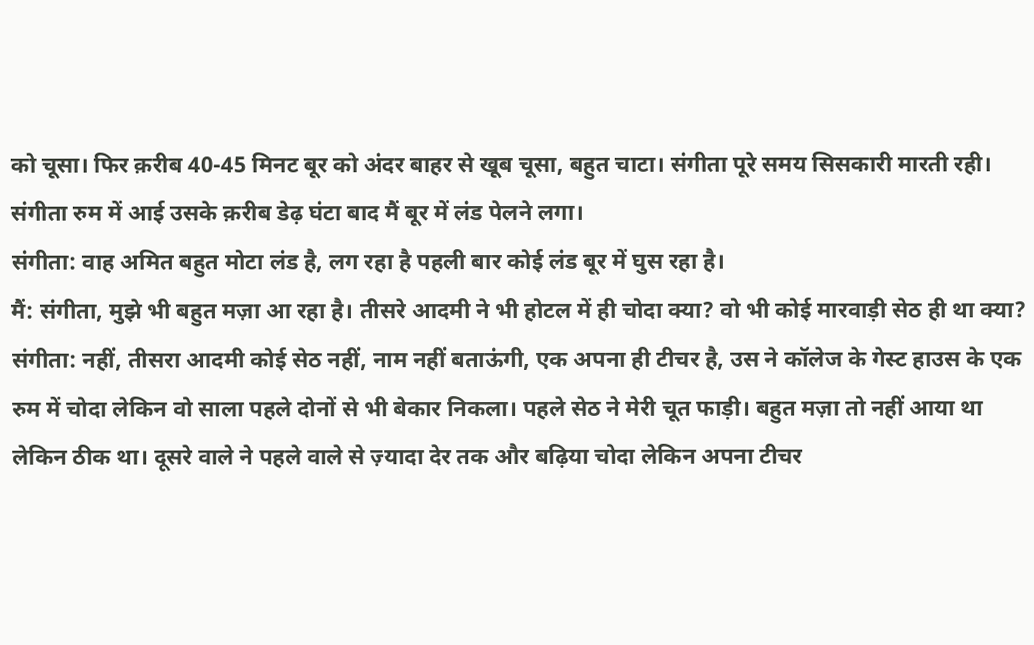को चूसा। फिर क़रीब 40-45 मिनट बूर को अंदर बाहर से खूब चूसा, बहुत चाटा। संगीता पूरे समय सिसकारी मारती रही। संगीता रुम में आई उसके क़रीब डेढ़ घंटा बाद मैं बूर में लंड पेलने लगा।
संगीता: वाह अमित बहुत मोटा लंड है, लग रहा है पहली बार कोई लंड बूर में घुस रहा है।
मैं: संगीता, मुझे भी बहुत मज़ा आ रहा है। तीसरे आदमी ने भी होटल में ही चोदा क्या? वो भी कोई मारवाड़ी सेठ ही था क्या?
संगीता: नहीं, तीसरा आदमी कोई सेठ नहीं, नाम नहीं बताऊंगी, एक अपना ही टीचर है, उस ने कॉलेज के गेस्ट हाउस के एक रुम में चोदा लेकिन वो साला पहले दोनों से भी बेकार निकला। पहले सेठ ने मेरी चूत फाड़ी। बहुत मज़ा तो नहीं आया था लेकिन ठीक था। दूसरे वाले ने पहले वाले से ज़्यादा देर तक और बढ़िया चोदा लेकिन अपना टीचर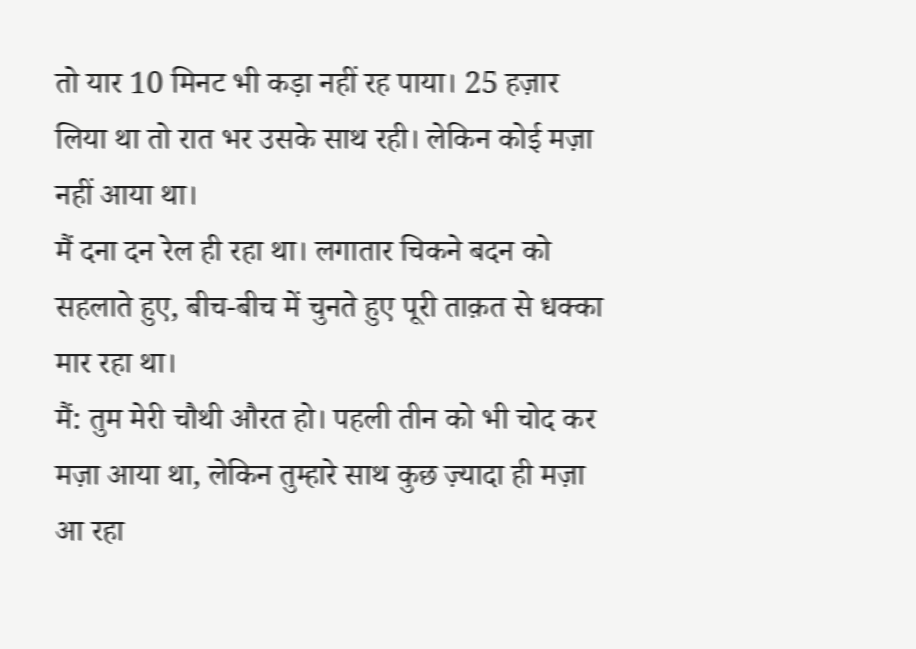तो यार 10 मिनट भी कड़ा नहीं रह पाया। 25 हज़ार लिया था तो रात भर उसके साथ रही। लेकिन कोई मज़ा नहीं आया था।
मैं दना दन रेल ही रहा था। लगातार चिकने बदन को सहलाते हुए, बीच-बीच में चुनते हुए पूरी ताक़त से धक्का मार रहा था।
मैं: तुम मेरी चौथी औरत हो। पहली तीन को भी चोद कर मज़ा आया था, लेकिन तुम्हारे साथ कुछ ज़्यादा ही मज़ा आ रहा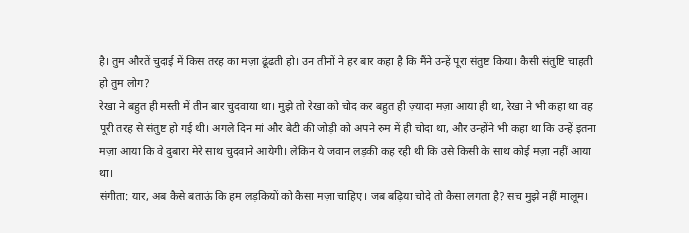है। तुम औरतें चुदाई में किस तरह का मज़ा ढूंढती हो। उन तीनों ने हर बार कहा है कि मैंने उन्हें पूरा संतुष्ट किया। कैसी संतुष्टि चाहती हो तुम लोग?
रेखा ने बहुत ही मस्ती में तीन बार चुदवाया था। मुझे तो रेखा को चोद कर बहुत ही ज़्यादा मज़ा आया ही था, रेखा ने भी कहा था वह पूरी तरह से संतुष्ट हो गई थी। अगले दिन मां और बेटी की जोड़ी को अपने रुम में ही चोदा था, और उन्होंने भी कहा था कि उन्हें इतना मज़ा आया कि वे दुबारा मेरे साथ चुदवाने आयेगी। लेकिन ये जवान लड़की कह रही थी कि उसे किसी के साथ कोई मज़ा नहीं आया था।
संगीता: यार, अब कैसे बताऊं कि हम लड़कियों को कैसा मज़ा चाहिए। जब बढ़िया चोदे तो कैसा लगता है? सच मुझे नहीं मालूम।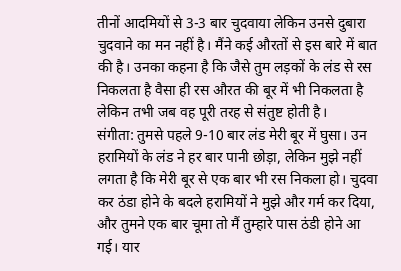तीनों आदमियों से 3-3 बार चुदवाया लेकिन उनसे दुबारा चुदवाने का मन नहीं है। मैंने कई औरतों से इस बारे में बात की है। उनका कहना है कि जैसे तुम लड़कों के लंड से रस निकलता है वैसा ही रस औरत की बूर में भी निकलता है लेकिन तभी जब वह पूरी तरह से संतुष्ट होती है।
संगीता: तुमसे पहले 9-10 बार लंड मेरी बूर में घुसा। उन हरामियों के लंड ने हर बार पानी छोड़ा, लेकिन मुझे नहीं लगता है कि मेरी बूर से एक बार भी रस निकला हो। चुदवा कर ठंडा होने के बदले हरामियों ने मुझे और गर्म कर दिया, और तुमने एक बार चूमा तो मैं तुम्हारे पास ठंडी होने आ गई। यार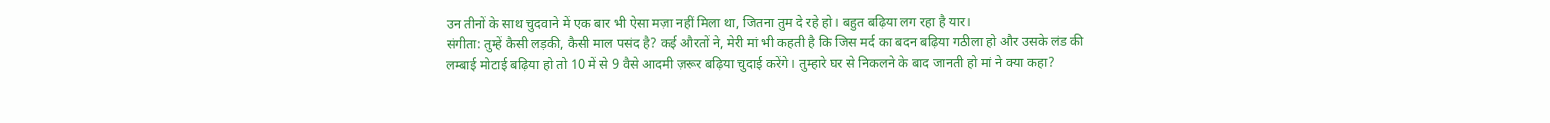उन तीनों के साथ चुदवाने में एक बार भी ऐसा मज़ा नहीं मिला था, जितना तुम दे रहे हो। बहुत बढ़िया लग रहा है यार।
संगीता: तुम्हें कैसी लड़की, कैसी माल पसंद है? कई औरतों ने, मेरी मां भी कहती है कि जिस मर्द का बदन बढ़िया गठीला हो और उसके लंड की लम्बाई मोटाई बढ़िया हो तो 10 में से 9 वैसे आदमी ज़रूर बढ़िया चुदाई करेंगे। तुम्हारे घर से निकलने के बाद जानती हो मां ने क्या कहा?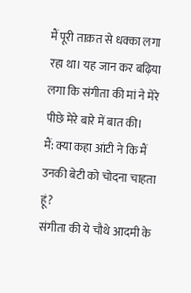मैं पूरी ताक़त से धक्का लगा रहा था। यह जान कर बढ़िया लगा कि संगीता की मां ने मेरे पीछे मेरे बारे में बात की।
मैं: क्या कहा आंटी ने कि मैं उनकी बेटी को चोदना चाहता हूं?
संगीता की ये चौथे आदमी के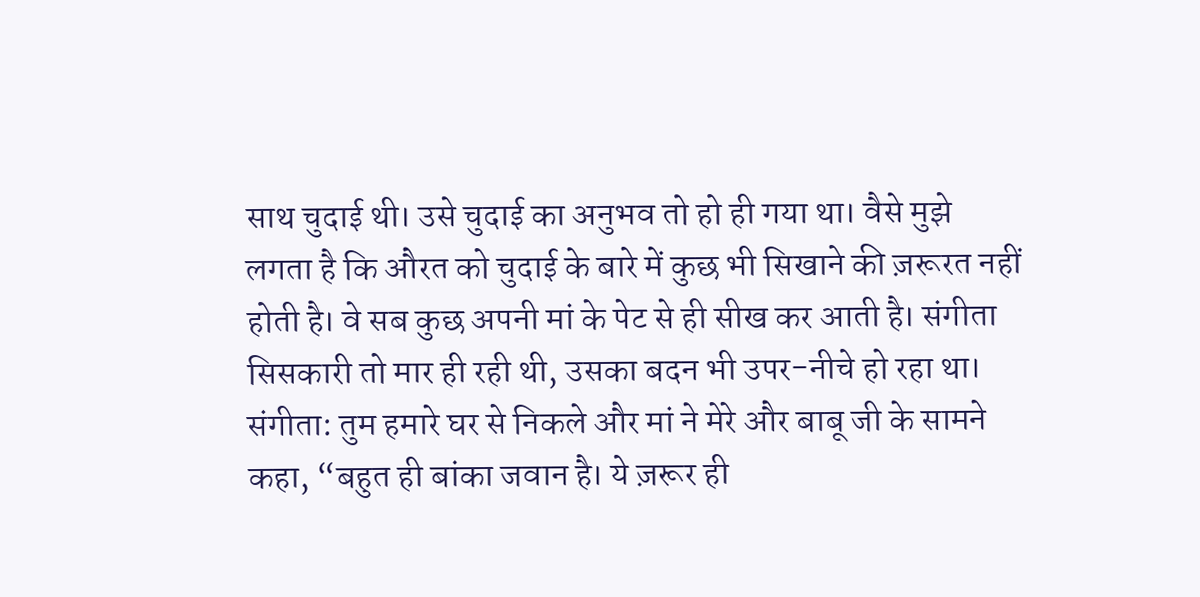साथ चुदाई थी। उसे चुदाई का अनुभव तो हो ही गया था। वैसे मुझे लगता है कि औरत को चुदाई के बारे में कुछ भी सिखाने की ज़रूरत नहीं होती है। वे सब कुछ अपनी मां के पेट से ही सीख कर आती है। संगीता सिसकारी तो मार ही रही थी, उसका बदन भी उपर-नीचे हो रहा था।
संगीता: तुम हमारे घर से निकले और मां ने मेरे और बाबू जी के सामने कहा, “बहुत ही बांका जवान है। ये ज़रूर ही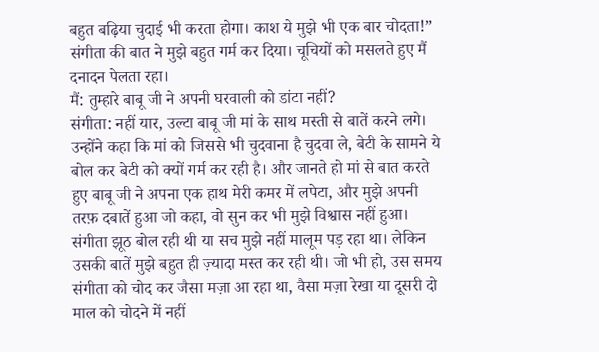बहुत बढ़िया चुदाई भी करता होगा। काश ये मुझे भी एक बार चोदता!”
संगीता की बात ने मुझे बहुत गर्म कर दिया। चूचियों को मसलते हुए मैं दनादन पेलता रहा।
मैं: तुम्हारे बाबू जी ने अपनी घरवाली को डांटा नहीं?
संगीता: नहीं यार, उल्टा बाबू जी मां के साथ मस्ती से बातें करने लगे। उन्होंने कहा कि मां को जिससे भी चुदवाना है चुदवा ले, बेटी के सामने ये बोल कर बेटी को क्यों गर्म कर रही है। और जानते हो मां से बात करते हुए बाबू जी ने अपना एक हाथ मेरी कमर में लपेटा, और मुझे अपनी तरफ़ दबातें हुआ जो कहा, वो सुन कर भी मुझे विश्वास नहीं हुआ।
संगीता झूठ बोल रही थी या सच मुझे नहीं मालूम पड़ रहा था। लेकिन उसकी बातें मुझे बहुत ही ज़्यादा मस्त कर रही थी। जो भी हो, उस समय संगीता को चोद कर जैसा मज़ा आ रहा था, वैसा मज़ा रेखा या दूसरी दो माल को चोदने में नहीं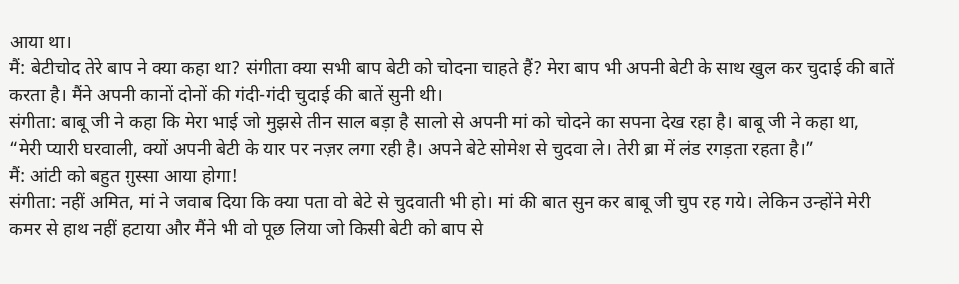आया था।
मैं: बेटीचोद तेरे बाप ने क्या कहा था? संगीता क्या सभी बाप बेटी को चोदना चाहते हैं? मेरा बाप भी अपनी बेटी के साथ खुल कर चुदाई की बातें करता है। मैंने अपनी कानों दोनों की गंदी-गंदी चुदाई की बातें सुनी थी।
संगीता: बाबू जी ने कहा कि मेरा भाई जो मुझसे तीन साल बड़ा है सालो से अपनी मां को चोदने का सपना देख रहा है। बाबू जी ने कहा था, “मेरी प्यारी घरवाली, क्यों अपनी बेटी के यार पर नज़र लगा रही है। अपने बेटे सोमेश से चुदवा ले। तेरी ब्रा में लंड रगड़ता रहता है।”
मैं: आंटी को बहुत ग़ुस्सा आया होगा!
संगीता: नहीं अमित, मां ने जवाब दिया कि क्या पता वो बेटे से चुदवाती भी हो। मां की बात सुन कर बाबू जी चुप रह गये। लेकिन उन्होंने मेरी कमर से हाथ नहीं हटाया और मैंने भी वो पूछ लिया जो किसी बेटी को बाप से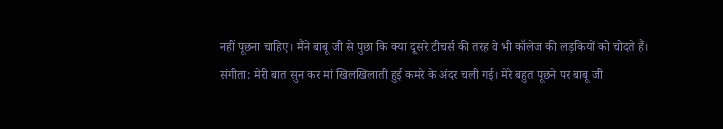नहीं पूछना चाहिए। मैंने बाबू जी से पुछा कि क्या दूसरे टीचर्स की तरह वे भी कॉलेज की लड़कियों को चोदते हैं।
संगीता: मेरी बात सुन कर मां खिलखिलाती हुई कमरे के अंदर चली गई। मेरे बहुत पूछने पर बाबू जी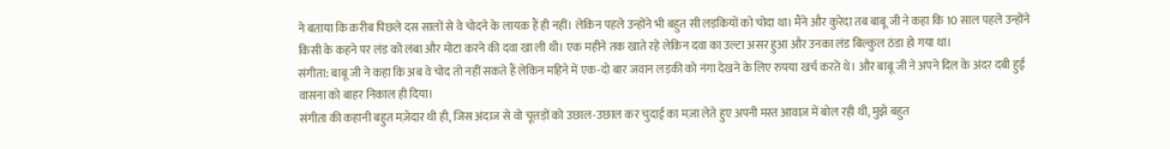ने बताया कि क़रीब पिछले दस सालों से वे चोदने के लायक़ हैं ही नहीं। लेकिन पहले उन्होंने भी बहुत सी लड़कियों को चोदा था। मैंने और कुरेदा तब बाबू जी ने कहा कि 10 साल पहले उन्होंने किसी के कहने पर लंड को लंबा और मोटा करने की दवा खा ली थी। एक महीने तक खाते रहे लेकिन दवा का उल्टा असर हुआ और उनका लंड बिल्कुल ठंडा हो गया था।
संगीता: बाबू जी ने कहा कि अब वे चोद तो नहीं सकते हैं लेकिन महिने में एक-दो बार जवान लड़की को नंगा देखने के लिए रुपया खर्च करते थे। और बाबू जी ने अपने दिल के अंदर दबी हुई वासना को बाहर निकाल ही दिया।
संगीता की कहानी बहुत मज़ेदार थी ही, जिस अंदाज से वो चूत्तड़ों को उछाल-उछाल कर चुदाई का मज़ा लेते हुए अपनी मस्त आवाज़ में बोल रही थी, मुझे बहुत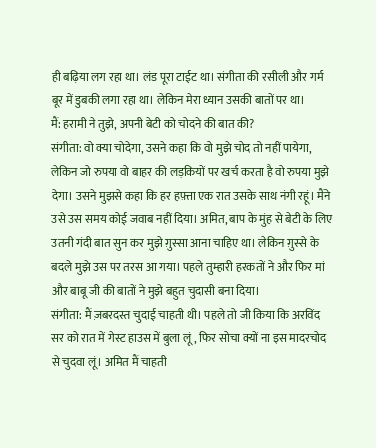ही बढ़िया लग रहा था। लंड पूरा टाईट था। संगीता की रसीली और गर्म बूर में डुबकी लगा रहा था। लेकिन मेरा ध्यान उसकी बातों पर था।
मैं: हरामी ने तुझे, अपनी बेटी को चोदने की बात की?
संगीता: वो क्या चोदेगा, उसने कहा कि वो मुझे चोद तो नहीं पायेगा, लेकिन जो रुपया वो बाहर की लड़कियों पर खर्च करता है वो रुपया मुझे देगा। उसने मुझसे कहा कि हर हफ़्ता एक रात उसके साथ नंगी रहूं। मैंने उसे उस समय कोई जवाब नहीं दिया। अमित, बाप के मुंह से बेटी के लिए उतनी गंदी बात सुन कर मुझे ग़ुस्सा आना चाहिए था। लेकिन ग़ुस्से के बदले मुझे उस पर तरस आ गया। पहले तुम्हारी हरकतों ने और फिर मां और बाबू जी की बातों ने मुझे बहुत चुदासी बना दिया।
संगीता: मैं ज़बरदस्त चुदाई चाहती थी। पहले तो जी किया कि अरविंद सर को रात में गेस्ट हाउस में बुला लूं, फिर सोचा क्यों ना इस मादरचोद से चुदवा लूं। अमित मैं चाहती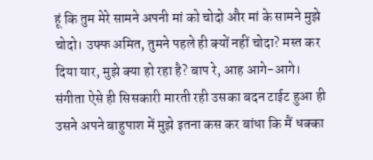हूं कि तुम मेरे सामने अपनी मां को चोदो और मां के सामने मुझे चोदो। उफ्फ अमित, तुमने पहले ही क्यों नहीं चोदा? मस्त कर दिया यार, मुझे क्या हो रहा है? बाप रे, आह आगे-आगे।
संगीता ऐसे ही सिसकारी मारती रही उसका बदन टाईट हुआ ही उसने अपने बाहुपाश में मुझे इतना कस कर बांधा कि मैं धक्का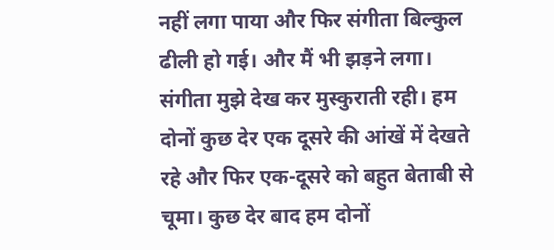नहीं लगा पाया और फिर संगीता बिल्कुल ढीली हो गई। और मैं भी झड़ने लगा। संगीता मुझे देख कर मुस्कुराती रही। हम दोनों कुछ देर एक दूसरे की आंखें में देखते रहे और फिर एक-दूसरे को बहुत बेताबी से चूमा। कुछ देर बाद हम दोनों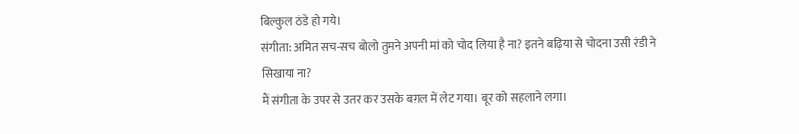बिल्कुल ठंडे हो गये।
संगीता: अमित सच-सच बोलो तुमने अपनी मां को चोद लिया है ना? इतने बढ़िया से चोदना उसी रंडी ने सिखाया ना?
मैं संगीता के उपर से उतर कर उसके बग़ल में लेट गया। बूर को सहलाने लगा।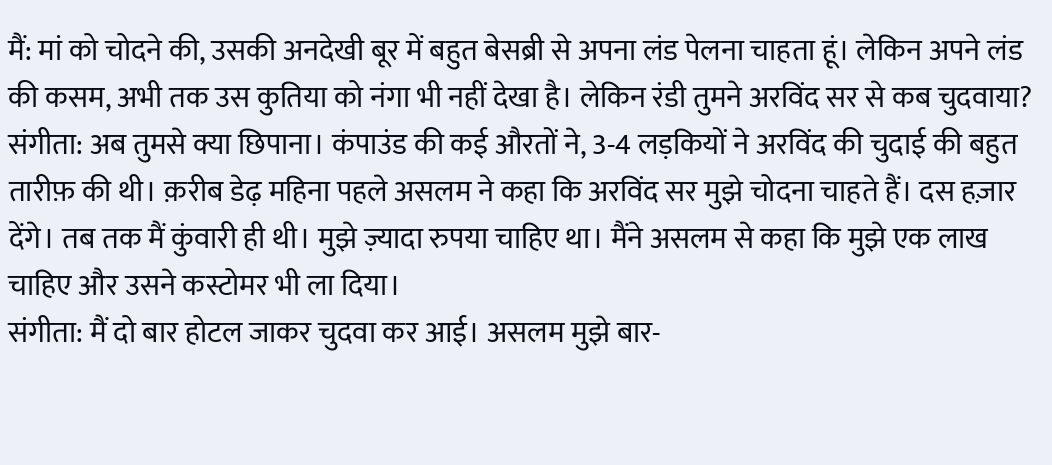मैं: मां को चोदने की, उसकी अनदेखी बूर में बहुत बेसब्री से अपना लंड पेलना चाहता हूं। लेकिन अपने लंड की कसम, अभी तक उस कुतिया को नंगा भी नहीं देखा है। लेकिन रंडी तुमने अरविंद सर से कब चुदवाया?
संगीता: अब तुमसे क्या छिपाना। कंपाउंड की कई औरतों ने, 3-4 लड़कियों ने अरविंद की चुदाई की बहुत तारीफ़ की थी। क़रीब डेढ़ महिना पहले असलम ने कहा कि अरविंद सर मुझे चोदना चाहते हैं। दस हज़ार देंगे। तब तक मैं कुंवारी ही थी। मुझे ज़्यादा रुपया चाहिए था। मैंने असलम से कहा कि मुझे एक लाख चाहिए और उसने कस्टोमर भी ला दिया।
संगीता: मैं दो बार होटल जाकर चुदवा कर आई। असलम मुझे बार-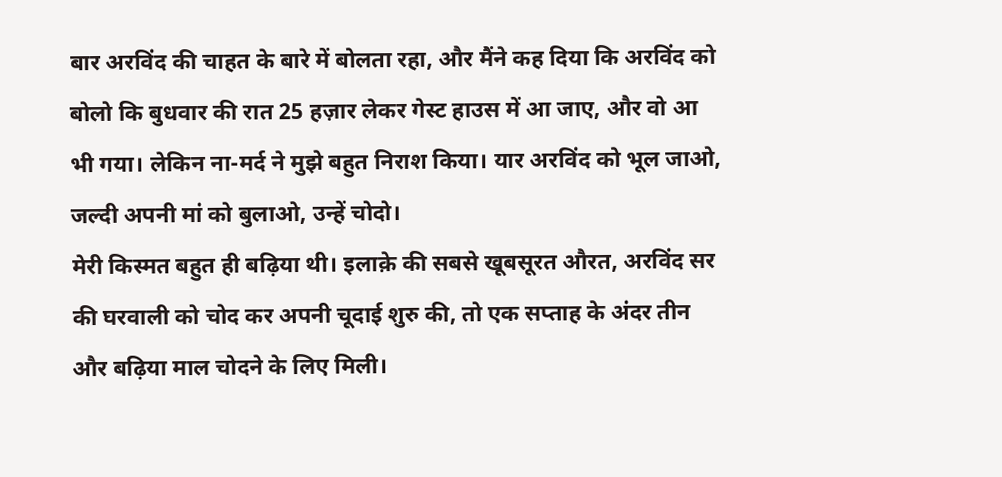बार अरविंद की चाहत के बारे में बोलता रहा, और मैंने कह दिया कि अरविंद को बोलो कि बुधवार की रात 25 हज़ार लेकर गेस्ट हाउस में आ जाए, और वो आ भी गया। लेकिन ना-मर्द ने मुझे बहुत निराश किया। यार अरविंद को भूल जाओ, जल्दी अपनी मां को बुलाओ, उन्हें चोदो।
मेरी किस्मत बहुत ही बढ़िया थी। इलाक़े की सबसे खूबसूरत औरत, अरविंद सर की घरवाली को चोद कर अपनी चूदाई शुरु की, तो एक सप्ताह के अंदर तीन और बढ़िया माल चोदने के लिए मिली।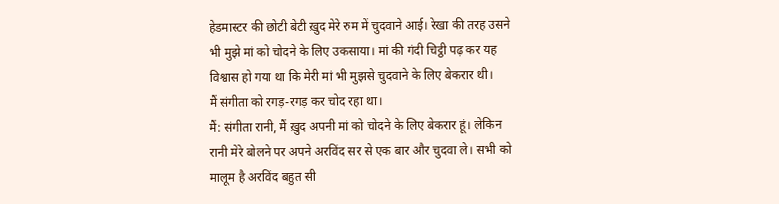हेडमास्टर की छोटी बेटी ख़ुद मेरे रुम में चुदवाने आई। रेखा की तरह उसने भी मुझे मां को चोदने के लिए उकसाया। मां की गंदी चिट्ठी पढ़ कर यह विश्वास हो गया था कि मेरी मां भी मुझसे चुदवाने के लिए बेकरार थी।
मैं संगीता को रगड़-रगड़ कर चोद रहा था।
मैं: संगीता रानी, मैं ख़ुद अपनी मां को चोदने के लिए बेकरार हूं। लेकिन रानी मेरे बोलने पर अपने अरविंद सर से एक बार और चुदवा ले। सभी को मालूम है अरविंद बहुत सी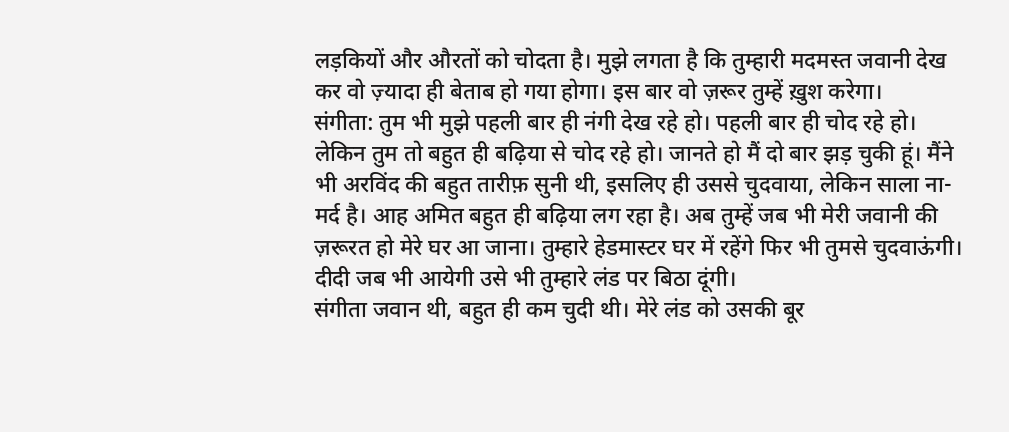लड़कियों और औरतों को चोदता है। मुझे लगता है कि तुम्हारी मदमस्त जवानी देख कर वो ज़्यादा ही बेताब हो गया होगा। इस बार वो ज़रूर तुम्हें ख़ुश करेगा।
संगीता: तुम भी मुझे पहली बार ही नंगी देख रहे हो। पहली बार ही चोद रहे हो। लेकिन तुम तो बहुत ही बढ़िया से चोद रहे हो। जानते हो मैं दो बार झड़ चुकी हूं। मैंने भी अरविंद की बहुत तारीफ़ सुनी थी, इसलिए ही उससे चुदवाया, लेकिन साला ना-मर्द है। आह अमित बहुत ही बढ़िया लग रहा है। अब तुम्हें जब भी मेरी जवानी की ज़रूरत हो मेरे घर आ जाना। तुम्हारे हेडमास्टर घर में रहेंगे फिर भी तुमसे चुदवाऊंगी। दीदी जब भी आयेगी उसे भी तुम्हारे लंड पर बिठा दूंगी।
संगीता जवान थी, बहुत ही कम चुदी थी। मेरे लंड को उसकी बूर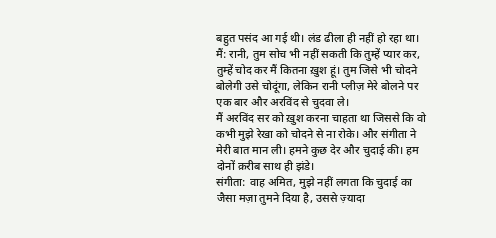बहुत पसंद आ गई थी। लंड ढीला ही नहीं हो रहा था।
मैं: रानी, तुम सोच भी नहीं सकती कि तुम्हें प्यार कर, तुम्हें चोद कर मैं कितना ख़ुश हूं। तुम जिसे भी चोदने बोलेगी उसे चोदूंगा, लेकिन रानी प्लीज़ मेरे बोलने पर एक बार और अरविंद से चुदवा ले।
मैं अरविंद सर को ख़ुश करना चाहता था जिससे कि वो कभी मुझे रेखा को चोदने से ना रोके। और संगीता ने मेरी बात मान ली। हमने कुछ देर और चुदाई की। हम दोनों क़रीब साथ ही झंडे।
संगीता: वाह अमित, मुझे नहीं लगता कि चुदाई का जैसा मज़ा तुमने दिया है, उससे ज़्यादा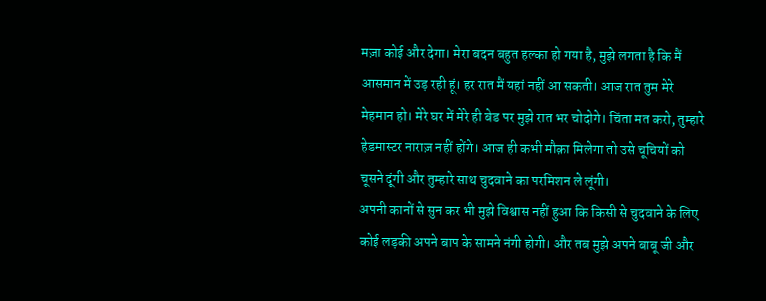मज़ा कोई और देगा। मेरा बदन बहुत हल्का हो गया है, मुझे लगता है कि मैं आसमान में उड़ रही हूं। हर रात मैं यहां नहीं आ सकती। आज रात तुम मेरे मेहमान हो। मेरे घर में मेरे ही बेड पर मुझे रात भर चोदोगे। चिंता मत करो, तुम्हारे हेडमास्टर नाराज़ नहीं होंगे। आज ही कभी मौक़ा मिलेगा तो उसे चूचियों को चूसने दूंगी और तुम्हारे साथ चुदवाने का परमिशन ले लूंगी।
अपनी कानों से सुन कर भी मुझे विश्वास नहीं हुआ कि किसी से चुदवाने के लिए कोई लड़की अपने बाप के सामने नंगी होगी। और तब मुझे अपने बाबू जी और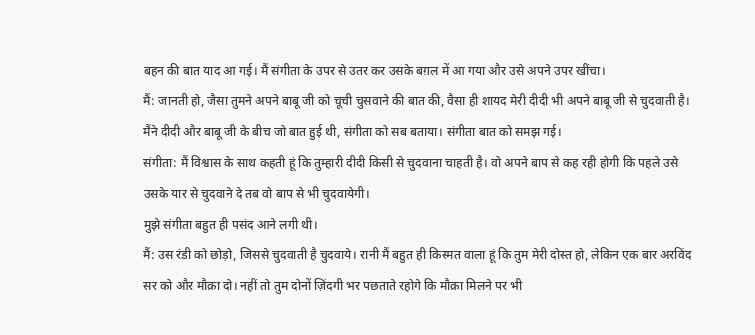बहन की बात याद आ गई। मैं संगीता के उपर से उतर कर उसके बग़ल में आ गया और उसे अपने उपर खींचा।
मैं: जानती हो, जैसा तुमने अपने बाबू जी को चूची चुसवाने की बात की, वैसा ही शायद मेरी दीदी भी अपने बाबू जी से चुदवाती है। मैंने दीदी और बाबू जी के बीच जो बात हुई थी, संगीता को सब बताया। संगीता बात को समझ गई।
संगीता: मैं विश्वास के साथ कहती हूं कि तुम्हारी दीदी किसी से चुदवाना चाहती है। वो अपने बाप से कह रही होगी कि पहले उसे उसके यार से चुदवाने दे तब वो बाप से भी चुदवायेगी।
मुझे संगीता बहुत ही पसंद आने लगी थी।
मैं: उस रंडी को छोड़ो, जिससे चुदवाती है चुदवाये। रानी मैं बहुत ही किस्मत वाला हूं कि तुम मेरी दोस्त हो, लेकिन एक बार अरविंद सर को और मौक़ा दो। नहीं तो तुम दोनों ज़िंदगी भर पछताते रहोगे कि मौक़ा मिलने पर भी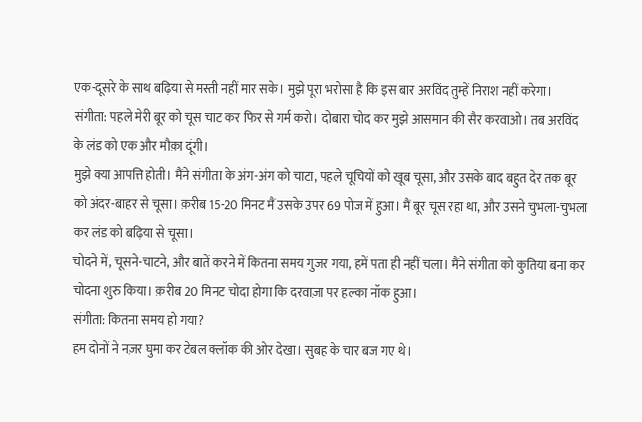एक-दूसरे के साथ बढ़िया से मस्ती नहीं मार सके। मुझे पूरा भरोसा है कि इस बार अरविंद तुम्हें निराश नहीं करेगा।
संगीता: पहले मेरी बूर को चूस चाट कर फिर से गर्म करो। दोबारा चोद कर मुझे आसमान की सैर करवाओ। तब अरविंद के लंड को एक और मौक़ा दूंगी।
मुझे क्या आपत्ति होती। मैंने संगीता के अंग-अंग को चाटा, पहले चूचियों को खूब चूसा, और उसके बाद बहुत देर तक बूर को अंदर-बाहर से चूसा। क़रीब 15-20 मिनट मैं उसके उपर 69 पोज में हुआ। मैं बूर चूस रहा था, और उसने चुभला-चुभला कर लंड को बढ़िया से चूसा।
चोदने में, चूसने-चाटने, और बातें करने में कितना समय गुजर गया, हमें पता ही नहीं चला। मैंने संगीता को कुतिया बना कर चोदना शुरु किया। क़रीब 20 मिनट चोदा होगा कि दरवाज़ा पर हल्का नॉक हुआ।
संगीता: कितना समय हो गया?
हम दोनों ने नज़र घुमा कर टेबल क्लॉक की ओर देखा। सुबह के चार बज गए थे।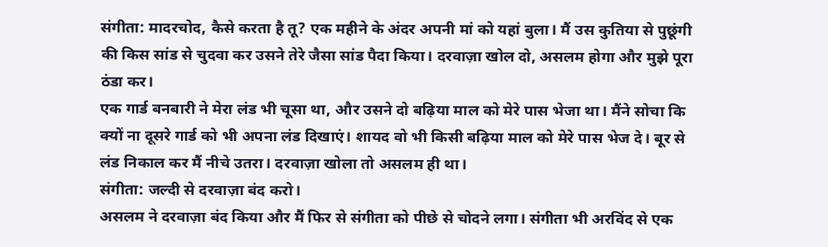संगीता: मादरचोद, कैसे करता है तू? एक महीने के अंदर अपनी मां को यहां बुला। मैं उस कुतिया से पुछूंगी की किस सांड से चुदवा कर उसने तेरे जैसा सांड पैदा किया। दरवाज़ा खोल दो, असलम होगा और मुझे पूरा ठंडा कर।
एक गार्ड बनबारी ने मेरा लंड भी चूसा था, और उसने दो बढ़िया माल को मेरे पास भेजा था। मैंने सोचा कि क्यों ना दूसरे गार्ड को भी अपना लंड दिखाएं। शायद वो भी किसी बढ़िया माल को मेरे पास भेज दे। बूर से लंड निकाल कर मैं नीचे उतरा। दरवाज़ा खोला तो असलम ही था।
संगीता: जल्दी से दरवाज़ा बंद करो।
असलम ने दरवाज़ा बंद किया और मैं फिर से संगीता को पीछे से चोदने लगा। संगीता भी अरविंद से एक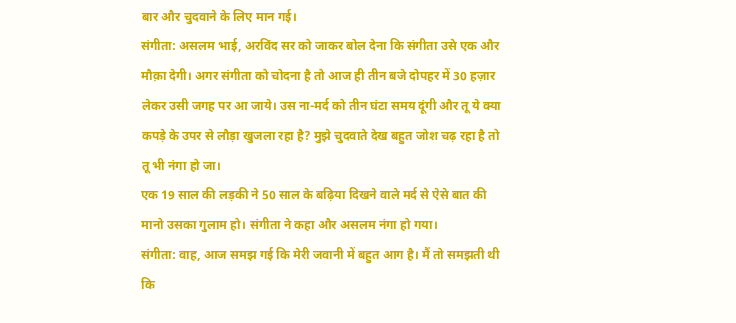बार और चुदवाने के लिए मान गई।
संगीता: असलम भाई, अरविंद सर को जाकर बोल देना कि संगीता उसे एक और मौक़ा देगी। अगर संगीता को चोदना है तो आज ही तीन बजे दोपहर में 30 हज़ार लेकर उसी जगह पर आ जाये। उस ना-मर्द को तीन घंटा समय दूंगी और तू ये क्या कपड़े के उपर से लौड़ा खुजला रहा है? मुझे चुदवाते देख बहुत जोश चढ़ रहा है तो तू भी नंगा हो जा।
एक 19 साल की लड़की ने 50 साल के बढ़िया दिखने वाले मर्द से ऐसे बात की मानो उसका गुलाम हो। संगीता ने कहा और असलम नंगा हो गया।
संगीता: वाह, आज समझ गई कि मेरी जवानी में बहुत आग है। मैं तो समझती थी कि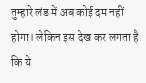तुम्हारे लंड में अब कोई दम नहीं होगा। लेकिन इस देख कर लगता है कि ये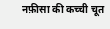नफ़ीसा की कच्ची चूत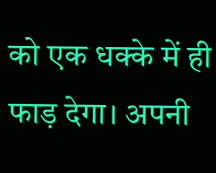को एक धक्के में ही फाड़ देगा। अपनी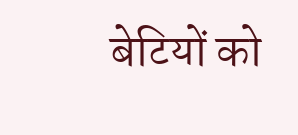बेटियों को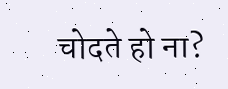चोदते हो ना?